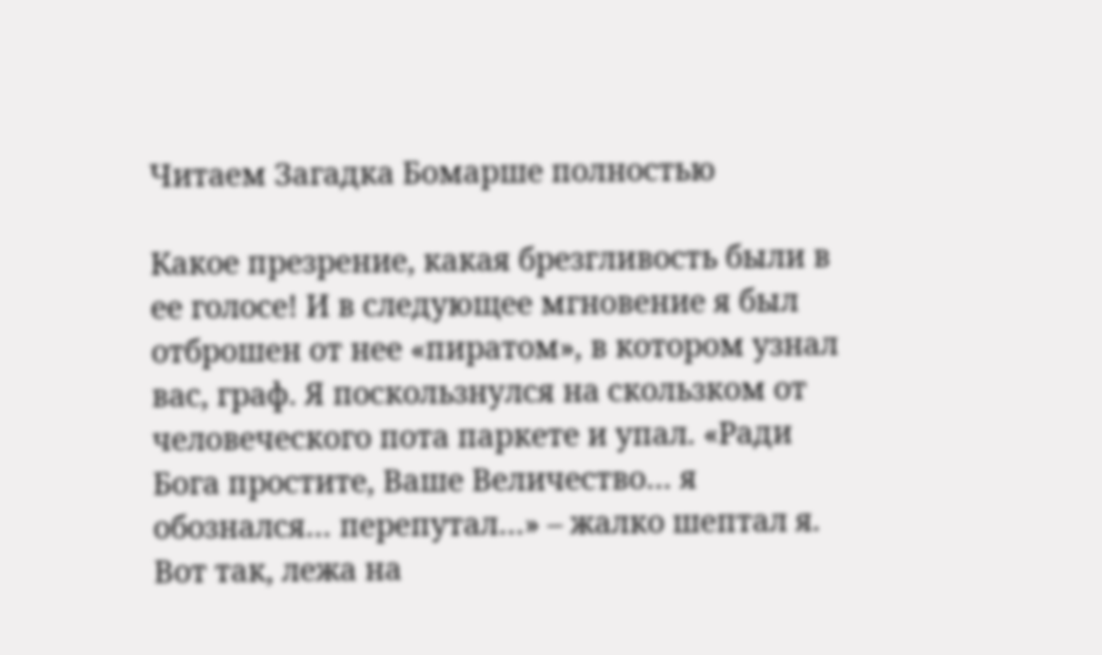Читаем Загадка Бомарше полностью

Какое презрение, какая брезгливость были в ее голосе! И в следующее мгновение я был отброшен от нее «пиратом», в котором узнал вас, граф. Я поскользнулся на скользком от человеческого пота паркете и упал. «Ради Бога простите, Ваше Величество… я обознался… перепутал…» – жалко шептал я. Вот так, лежа на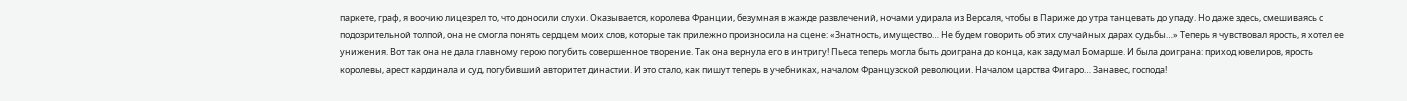паркете, граф, я воочию лицезрел то, что доносили слухи. Оказывается, королева Франции, безумная в жажде развлечений, ночами удирала из Версаля, чтобы в Париже до утра танцевать до упаду. Но даже здесь, смешиваясь с подозрительной толпой, она не смогла понять сердцем моих слов, которые так прилежно произносила на сцене: «Знатность, имущество… Не будем говорить об этих случайных дарах судьбы…» Теперь я чувствовал ярость, я хотел ее унижения. Вот так она не дала главному герою погубить совершенное творение. Так она вернула его в интригу! Пьеса теперь могла быть доиграна до конца, как задумал Бомарше. И была доиграна: приход ювелиров, ярость королевы, арест кардинала и суд, погубивший авторитет династии. И это стало, как пишут теперь в учебниках, началом Французской революции. Началом царства Фигаро… Занавес, господа!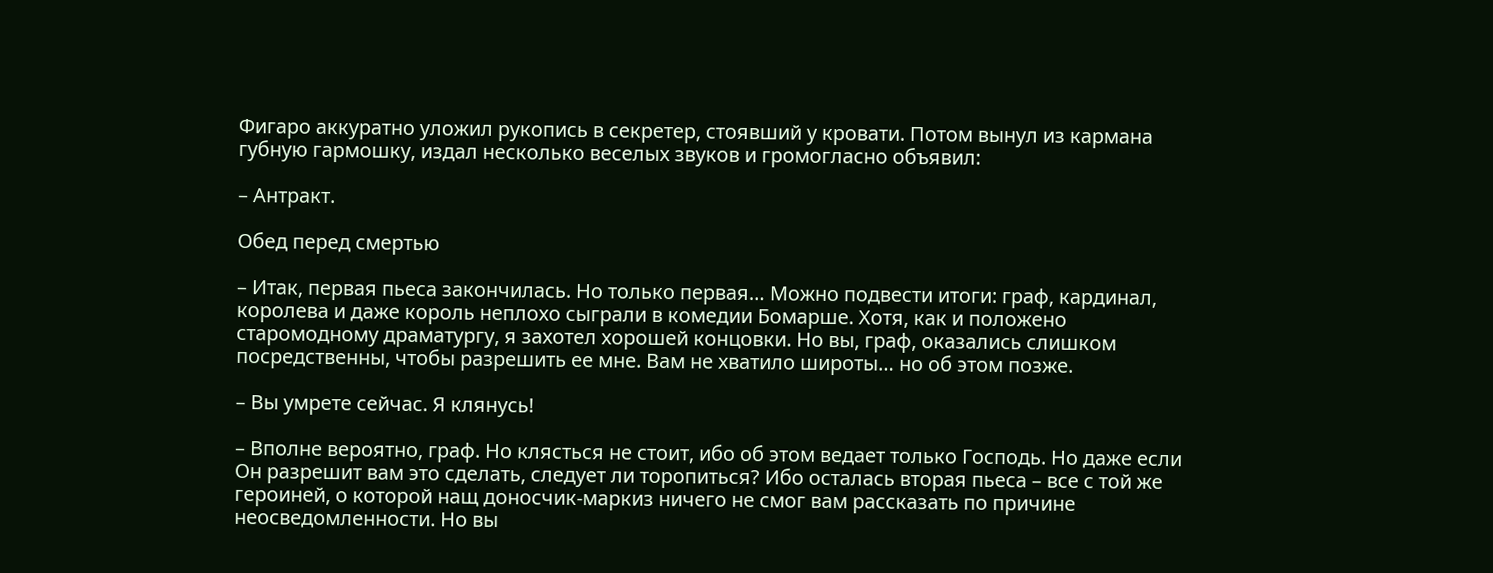Фигаро аккуратно уложил рукопись в секретер, стоявший у кровати. Потом вынул из кармана губную гармошку, издал несколько веселых звуков и громогласно объявил:

– Антракт.

Обед перед смертью

– Итак, первая пьеса закончилась. Но только первая… Можно подвести итоги: граф, кардинал, королева и даже король неплохо сыграли в комедии Бомарше. Хотя, как и положено старомодному драматургу, я захотел хорошей концовки. Но вы, граф, оказались слишком посредственны, чтобы разрешить ее мне. Вам не хватило широты… но об этом позже.

– Вы умрете сейчас. Я клянусь!

– Вполне вероятно, граф. Но клясться не стоит, ибо об этом ведает только Господь. Но даже если Он разрешит вам это сделать, следует ли торопиться? Ибо осталась вторая пьеса – все с той же героиней, о которой нащ доносчик-маркиз ничего не смог вам рассказать по причине неосведомленности. Но вы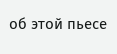об этой пьесе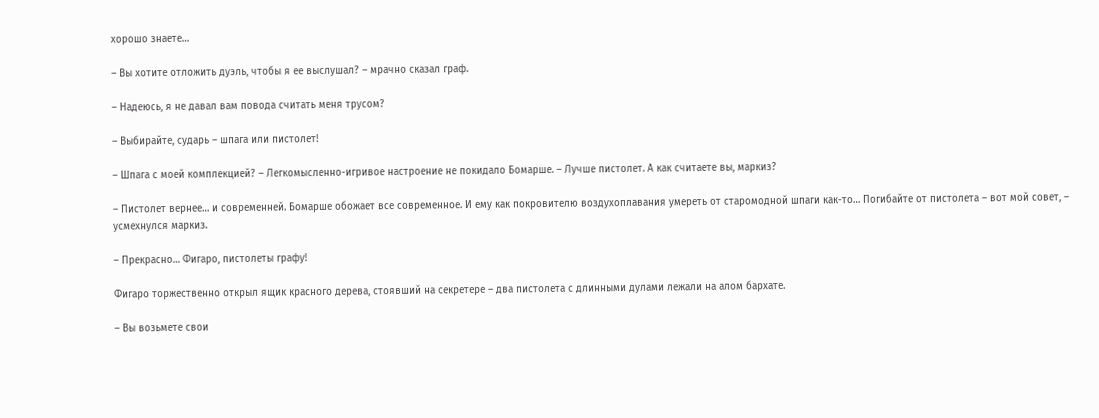хорошо знаете…

– Вы хотите отложить дуэль, чтобы я ее выслушал? – мрачно сказал граф.

– Надеюсь, я не давал вам повода считать меня трусом?

– Выбирайте, сударь – шпага или пистолет!

– Шпага с моей комплекцией? – Легкомысленно-игривое настроение не покидало Бомарше. – Лучше пистолет. А как считаете вы, маркиз?

– Пистолет вернее… и современней. Бомарше обожает все современное. И ему как покровителю воздухоплавания умереть от старомодной шпаги как-то… Погибайте от пистолета – вот мой совет, – усмехнулся маркиз.

– Прекрасно… Фигаро, пистолеты графу!

Фигаро торжественно открыл ящик красного дерева, стоявший на секретере – два пистолета с длинными дулами лежали на алом бархате.

– Вы возьмете свои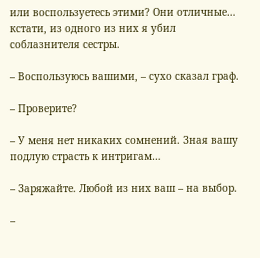или воспользуетесь этими? Они отличные… кстати, из одного из них я убил соблазнителя сестры.

– Воспользуюсь вашими, – сухо сказал граф.

– Проверите?

– У меня нет никаких сомнений. Зная вашу подлую страсть к интригам…

– Заряжайте. Любой из них ваш – на выбор.

–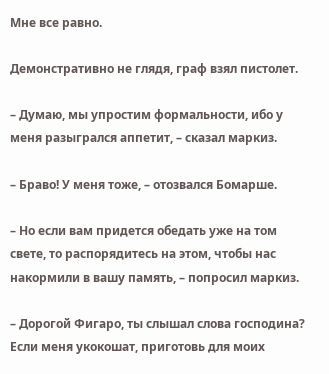Мне все равно.

Демонстративно не глядя, граф взял пистолет.

– Думаю, мы упростим формальности, ибо у меня разыгрался аппетит, – сказал маркиз.

– Браво! У меня тоже, – отозвался Бомарше.

– Но если вам придется обедать уже на том свете, то распорядитесь на этом, чтобы нас накормили в вашу память, – попросил маркиз.

– Дорогой Фигаро, ты слышал слова господина? Если меня укокошат, приготовь для моих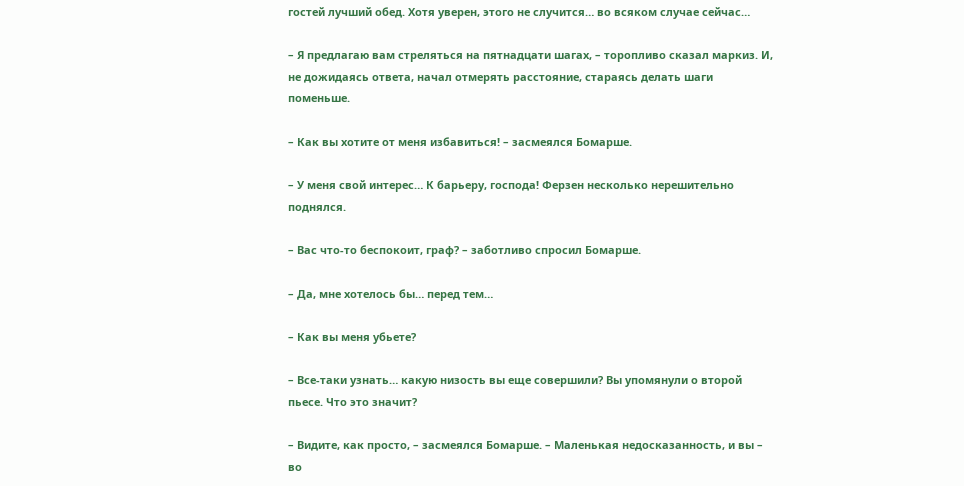гостей лучший обед. Хотя уверен, этого не случится… во всяком случае сейчас…

– Я предлагаю вам стреляться на пятнадцати шагах, – торопливо сказал маркиз. И, не дожидаясь ответа, начал отмерять расстояние, стараясь делать шаги поменьше.

– Как вы хотите от меня избавиться! – засмеялся Бомарше.

– У меня свой интерес… К барьеру, господа! Ферзен несколько нерешительно поднялся.

– Вас что-то беспокоит, граф? – заботливо спросил Бомарше.

– Да, мне хотелось бы… перед тем…

– Как вы меня убьете?

– Все-таки узнать… какую низость вы еще совершили? Вы упомянули о второй пьесе. Что это значит?

– Видите, как просто, – засмеялся Бомарше. – Маленькая недосказанность, и вы – во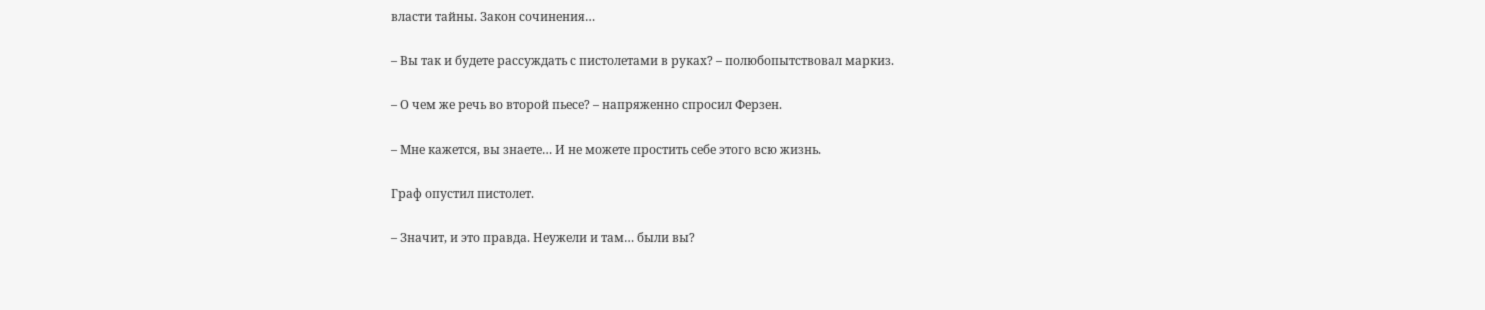власти тайны. Закон сочинения…

– Вы так и будете рассуждать с пистолетами в руках? – полюбопытствовал маркиз.

– О чем же речь во второй пьесе? – напряженно спросил Ферзен.

– Мне кажется, вы знаете… И не можете простить себе этого всю жизнь.

Граф опустил пистолет.

– Значит, и это правда. Неужели и там… были вы?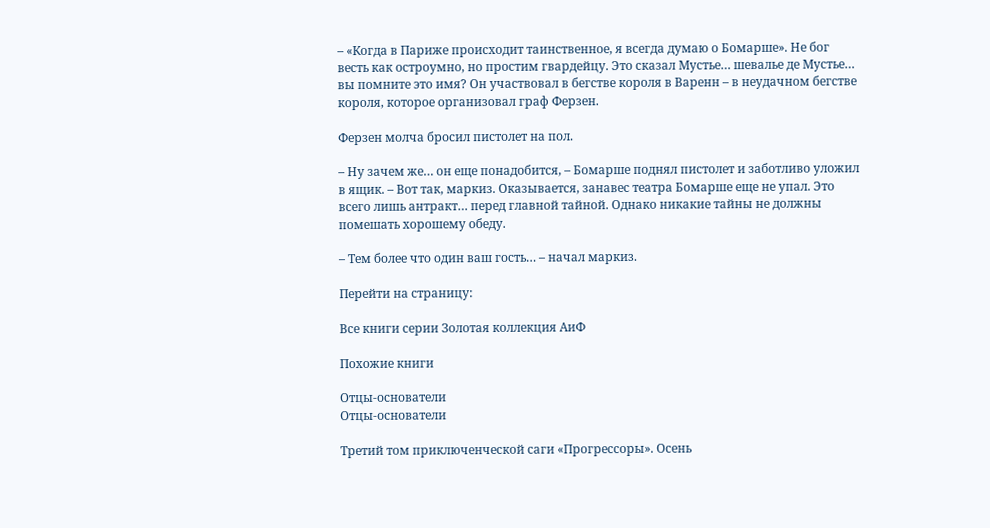– «Когда в Париже происходит таинственное, я всегда думаю о Бомарше». Не бог весть как остроумно, но простим гвардейцу. Это сказал Мустье… шевалье де Мустье… вы помните это имя? Он участвовал в бегстве короля в Варенн – в неудачном бегстве короля, которое организовал граф Ферзен.

Ферзен молча бросил пистолет на пол.

– Ну зачем же… он еще понадобится, – Бомарше поднял пистолет и заботливо уложил в ящик. – Вот так, маркиз. Оказывается, занавес театра Бомарше еще не упал. Это всего лишь антракт… перед главной тайной. Однако никакие тайны не должны помешать хорошему обеду.

– Тем более что один ваш гость… – начал маркиз.

Перейти на страницу:

Все книги серии Золотая коллекция АиФ

Похожие книги

Отцы-основатели
Отцы-основатели

Третий том приключенческой саги «Прогрессоры». Осень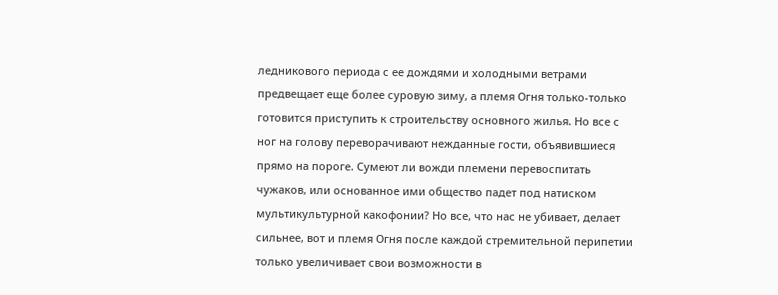ледникового периода с ее дождями и холодными ветрами предвещает еще более суровую зиму, а племя Огня только-только готовится приступить к строительству основного жилья. Но все с ног на голову переворачивают нежданные гости, объявившиеся прямо на пороге. Сумеют ли вожди племени перевоспитать чужаков, или основанное ими общество падет под натиском мультикультурной какофонии? Но все, что нас не убивает, делает сильнее, вот и племя Огня после каждой стремительной перипетии только увеличивает свои возможности в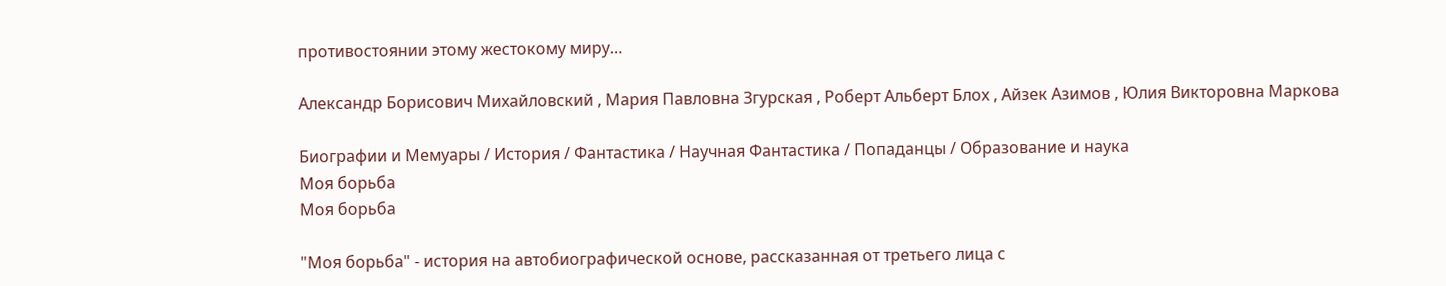противостоянии этому жестокому миру…

Александр Борисович Михайловский , Мария Павловна Згурская , Роберт Альберт Блох , Айзек Азимов , Юлия Викторовна Маркова

Биографии и Мемуары / История / Фантастика / Научная Фантастика / Попаданцы / Образование и наука
Моя борьба
Моя борьба

"Моя борьба" - история на автобиографической основе, рассказанная от третьего лица с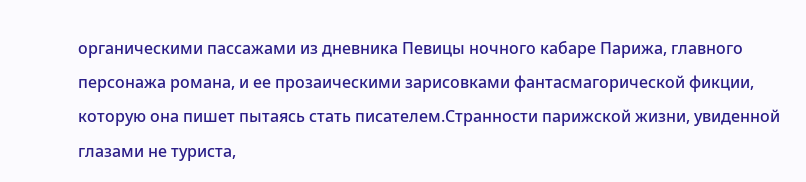органическими пассажами из дневника Певицы ночного кабаре Парижа, главного персонажа романа, и ее прозаическими зарисовками фантасмагорической фикции, которую она пишет пытаясь стать писателем.Странности парижской жизни, увиденной глазами не туриста,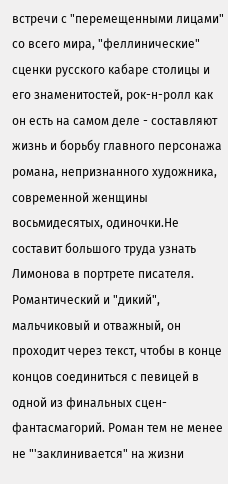встречи с "перемещенными лицами" со всего мира, "феллинические" сценки русского кабаре столицы и его знаменитостей, рок-н-ролл как он есть на самом деле - составляют жизнь и борьбу главного персонажа романа, непризнанного художника, современной женщины восьмидесятых, одиночки.Не составит большого труда узнать Лимонова в портрете писателя. Романтический и "дикий", мальчиковый и отважный, он проходит через текст, чтобы в конце концов соединиться с певицей в одной из финальных сцен-фантасмагорий. Роман тем не менее не "'заклинивается" на жизни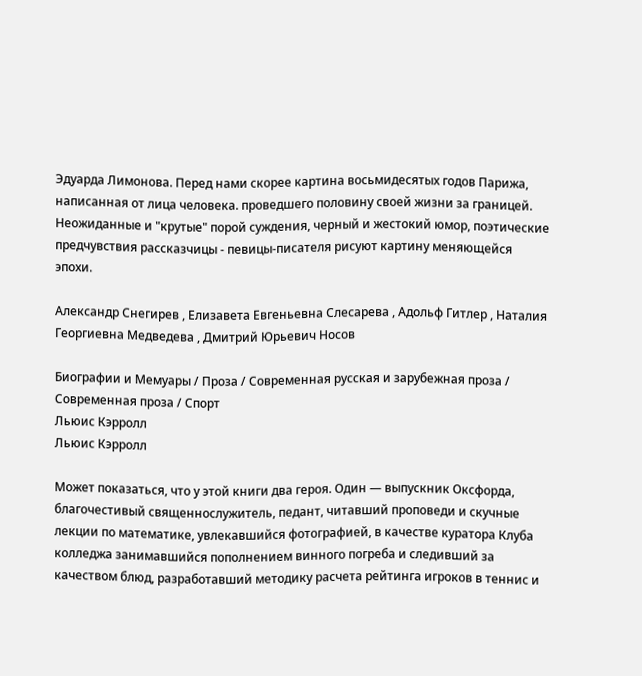Эдуарда Лимонова. Перед нами скорее картина восьмидесятых годов Парижа, написанная от лица человека. проведшего половину своей жизни за границей. Неожиданные и "крутые" порой суждения, черный и жестокий юмор, поэтические предчувствия рассказчицы - певицы-писателя рисуют картину меняющейся эпохи.

Александр Снегирев , Елизавета Евгеньевна Слесарева , Адольф Гитлер , Наталия Георгиевна Медведева , Дмитрий Юрьевич Носов

Биографии и Мемуары / Проза / Современная русская и зарубежная проза / Современная проза / Спорт
Льюис Кэрролл
Льюис Кэрролл

Может показаться, что у этой книги два героя. Один — выпускник Оксфорда, благочестивый священнослужитель, педант, читавший проповеди и скучные лекции по математике, увлекавшийся фотографией, в качестве куратора Клуба колледжа занимавшийся пополнением винного погреба и следивший за качеством блюд, разработавший методику расчета рейтинга игроков в теннис и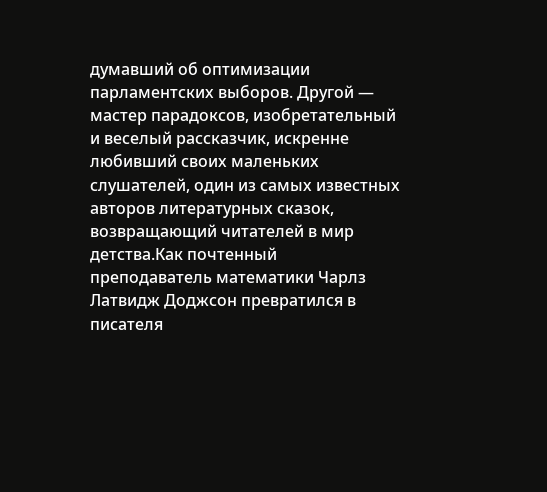думавший об оптимизации парламентских выборов. Другой — мастер парадоксов, изобретательный и веселый рассказчик, искренне любивший своих маленьких слушателей, один из самых известных авторов литературных сказок, возвращающий читателей в мир детства.Как почтенный преподаватель математики Чарлз Латвидж Доджсон превратился в писателя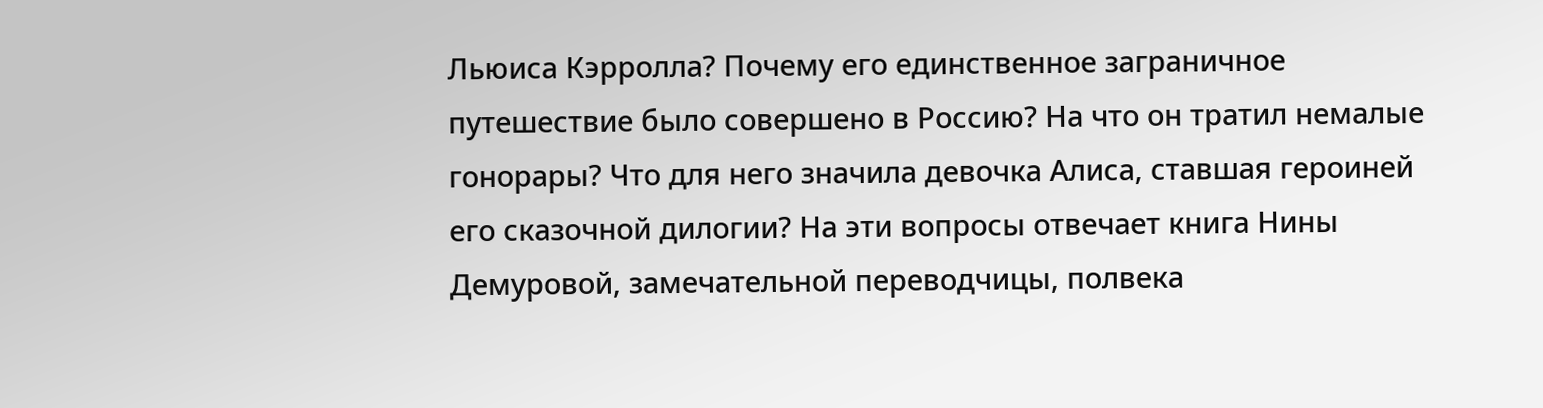Льюиса Кэрролла? Почему его единственное заграничное путешествие было совершено в Россию? На что он тратил немалые гонорары? Что для него значила девочка Алиса, ставшая героиней его сказочной дилогии? На эти вопросы отвечает книга Нины Демуровой, замечательной переводчицы, полвека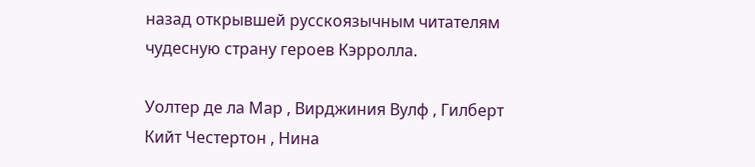назад открывшей русскоязычным читателям чудесную страну героев Кэрролла.

Уолтер де ла Мар , Вирджиния Вулф , Гилберт Кийт Честертон , Нина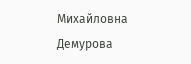Михайловна Демурова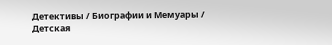Детективы / Биографии и Мемуары / Детская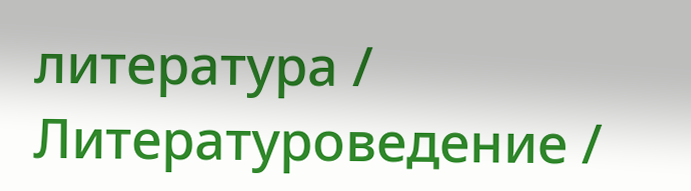литература / Литературоведение /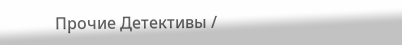Прочие Детективы /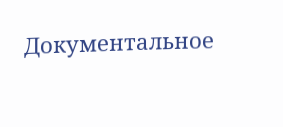Документальное